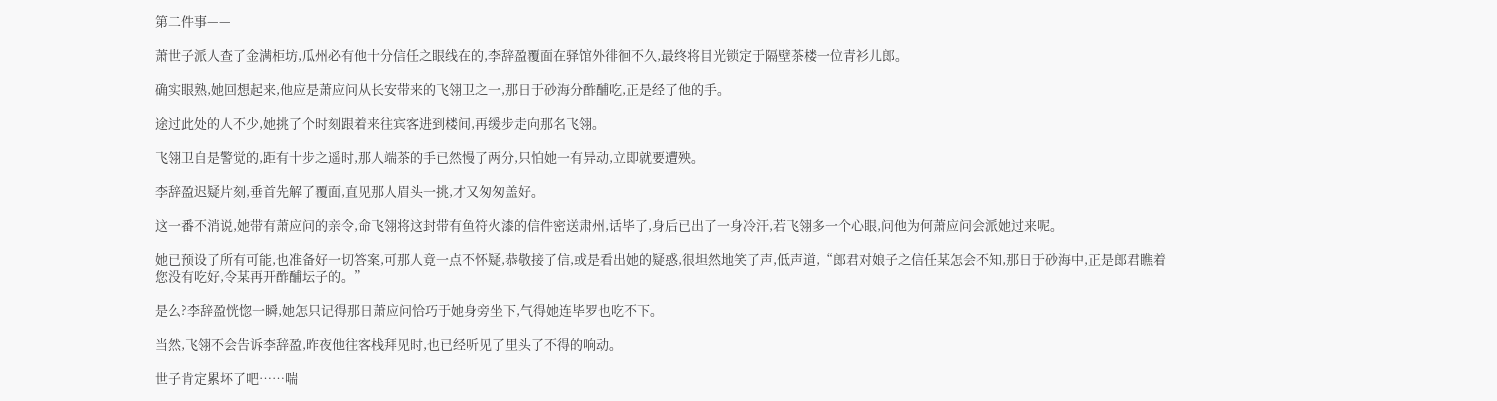第二件事——

萧世子派人查了金满柜坊,瓜州必有他十分信任之眼线在的,李辞盈覆面在驿馆外徘徊不久,最终将目光锁定于隔壁茶楼一位青衫儿郎。

确实眼熟,她回想起来,他应是萧应问从长安带来的飞翎卫之一,那日于砂海分酢酺吃,正是经了他的手。

途过此处的人不少,她挑了个时刻跟着来往宾客进到楼间,再缓步走向那名飞翎。

飞翎卫自是警觉的,距有十步之遥时,那人端茶的手已然慢了两分,只怕她一有异动,立即就要遭殃。

李辞盈迟疑片刻,垂首先解了覆面,直见那人眉头一挑,才又匆匆盖好。

这一番不消说,她带有萧应问的亲令,命飞翎将这封带有鱼符火漆的信件密送肃州,话毕了,身后已出了一身冷汗,若飞翎多一个心眼,问他为何萧应问会派她过来呢。

她已预设了所有可能,也准备好一切答案,可那人竟一点不怀疑,恭敬接了信,或是看出她的疑惑,很坦然地笑了声,低声道,“郎君对娘子之信任某怎会不知,那日于砂海中,正是郎君瞧着您没有吃好,令某再开酢酺坛子的。”

是么?李辞盈恍惚一瞬,她怎只记得那日萧应问恰巧于她身旁坐下,气得她连毕罗也吃不下。

当然,飞翎不会告诉李辞盈,昨夜他往客栈拜见时,也已经听见了里头了不得的响动。

世子肯定累坏了吧……喘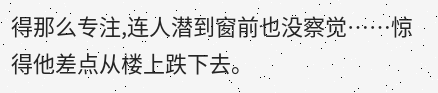得那么专注,连人潜到窗前也没察觉……惊得他差点从楼上跌下去。